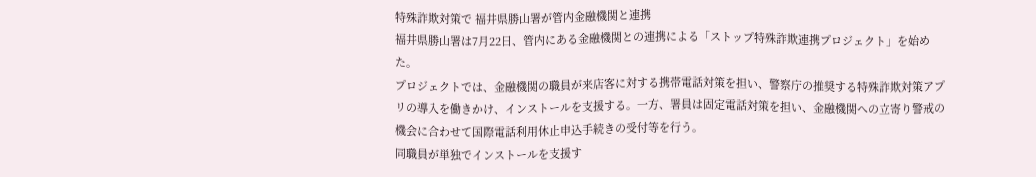特殊詐欺対策で 福井県勝山署が管内金融機関と連携
福井県勝山署は7月22日、管内にある金融機関との連携による「ストップ特殊詐欺連携プロジェクト」を始めた。
プロジェクトでは、金融機関の職員が来店客に対する携帯電話対策を担い、警察庁の推奨する特殊詐欺対策アプリの導入を働きかけ、インストールを支援する。一方、署員は固定電話対策を担い、金融機関への立寄り警戒の機会に合わせて国際電話利用休止申込手続きの受付等を行う。
同職員が単独でインストールを支援す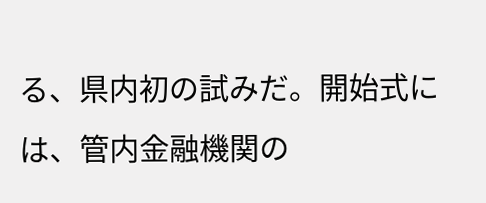る、県内初の試みだ。開始式には、管内金融機関の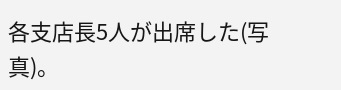各支店長5人が出席した(写真)。